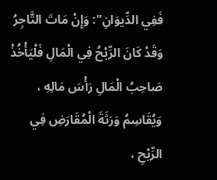فَفِي الدِّيوَانِ": وَإِنْ مَاتَ التَّاجِرُ وَقَدْ كَانَ الرِّبْحُ فِي الْمَالِ فَلْيَأْخُذْ صَاحِبُ الْمَالِ رَأْسَ مَالِهِ ، وَيُقَاسِمُ وَرَثَةَ الْمُقَارَضِ فِي الرِّبْحِ ،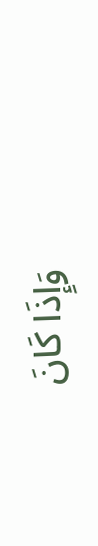وَإِذَا كَانَ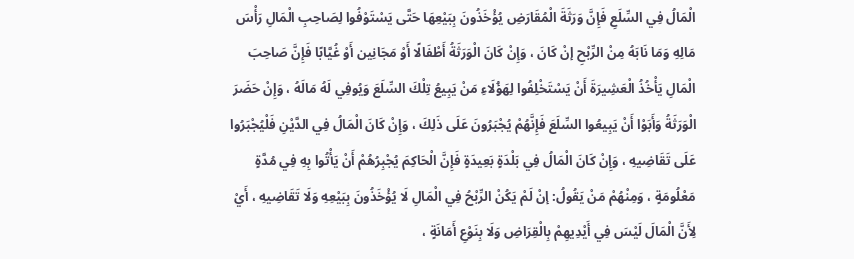الْمَالُ فِي السِّلَعِ فَإِنَّ وَرَثَةَ الْمُقَارَضِ يُؤْخَذُونَ بِبَيْعِهَا حَتَّى يَسْتَوْفُوا لِصَاحِبِ الْمَالِ رَأْسَ مَالِهِ وَمَا نَابَهُ مِنْ الرِّبْحِ إنْ كَانَ ، وَإِنْ كَانَ الْوَرَثَةُ أَطْفَالًا أَوْ مَجَانِين أَوْ غُيَّابًا فَإِنَّ صَاحِبَ الْمَالِ يَأْخُذُ الْعَشِيرَةَ أَنْ يَسْتَخْلِفُوا لِهَؤُلَاءِ مَنْ يَبِيعُ تِلْكَ السِّلَعَ وَيُوفِي لَهُ مَالَهُ ، وَإِنْ حَضَرَ الْوَرَثَةُ وَأَبَوْا أَنْ يَبِيعُوا السِّلَعَ فَإِنَّهُمْ يُجْبَرُونَ عَلَى ذَلِكَ ، وَإِنْ كَانَ الْمَالُ فِي الدَّيْنِ فَلْيُجْبَرُوا عَلَى تَقَاضِيهِ ، وَإِنْ كَانَ الْمَالُ فِي بَلْدَةٍ بَعِيدَةٍ فَإِنَّ الْحَاكِمَ يُجْبِرُهُمْ أَنْ يَأْتُوا بِهِ فِي مُدَّةٍ مَعْلُومَةٍ ، وَمِنْهُمْ مَنْ يَقُولُ: إنْ لَمْ يَكُنْ الرِّبْحُ فِي الْمَالِ لَا يُؤْخَذُونَ بِبَيْعِهِ وَلَا تَقَاضِيهِ ، أَيْ لِأَنَّ الْمَالَ لَيْسَ فِي أَيْدِيهِمْ بِالْقِرَاضِ وَلَا بِنَوْعِ أَمَانَةٍ ،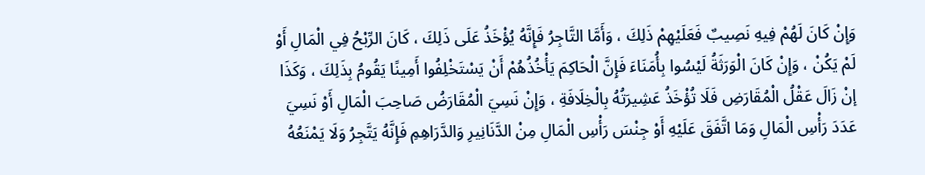وَإِنْ كَانَ لَهُمْ فِيهِ نَصِيبٌ فَعَلَيْهِمْ ذَلِكَ ، وَأَمَّا التَّاجِرُ فَإِنَّهُ يُؤْخَذُ عَلَى ذَلِكَ ، كَانَ الرِّبْحُ فِي الْمَالِ أَوْ لَمْ يَكُنْ ، وَإِنْ كَانَ الْوَرَثَةُ لَيْسُوا بِأُمَنَاءَ فَإِنَّ الْحَاكِمَ يَأْخُذُهُمْ أَنْ يَسْتَخْلِفُوا أَمِينًا يَقُومُ بِذَلِكَ ، وَكَذَا إنْ زَالَ عَقْلُ الْمُقَارَضِ فَلَا تُؤْخَذُ عَشِيرَتُهُ بِالْخِلَافَةِ ، وَإِنْ نَسِيَ الْمُقَارَضُ صَاحِبَ الْمَالِ أَوْ نَسِيَ عَدَدَ رَأْسِ الْمَالِ وَمَا اتَّفَقَ عَلَيْهِ أَوْ جِنْسَ رَأْسِ الْمَالِ مِنْ الدَّنَانِيرِ وَالدَّرَاهِمِ فَإِنَّهُ يَتَّجِرُ وَلَا يَمْنَعُهُ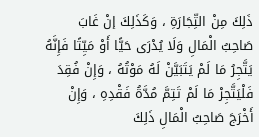ذَلِكَ مِنْ التِّجَارَةِ ، وَكَذَلِكَ إنْ غَابَ صَاحِبُ الْمَالِ وَلَا يُدْرَى حَيًّا أَوْ مَيِّتًا فَإِنَّهُ يَتَّجِرُ مَا لَمْ يَتَبَيَّنْ لَهُ مَوْتُهُ ، وَإِنْ فُقِدَ فَلْيَتَّجِرْ مَا لَمْ تَتِمَّ مُدَّةُ فَقْدِهِ ، وَإِنْ أَخْرَجَ صَاحِبُ الْمَالِ ذَلِكَ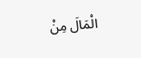الْمَالَ مِنْ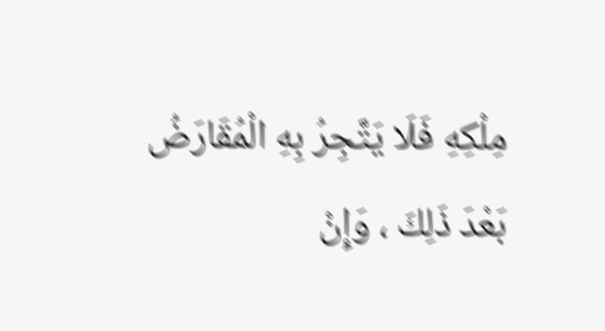مِلْكِهِ فَلَا يَتَّجِرُ بِهِ الْمُقَارَضُ بَعْدَ ذَلِكَ ، وَإِنْ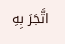اتَّجَرَ بِهِ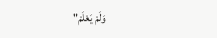وَلَمْ يَعْلَمْ"